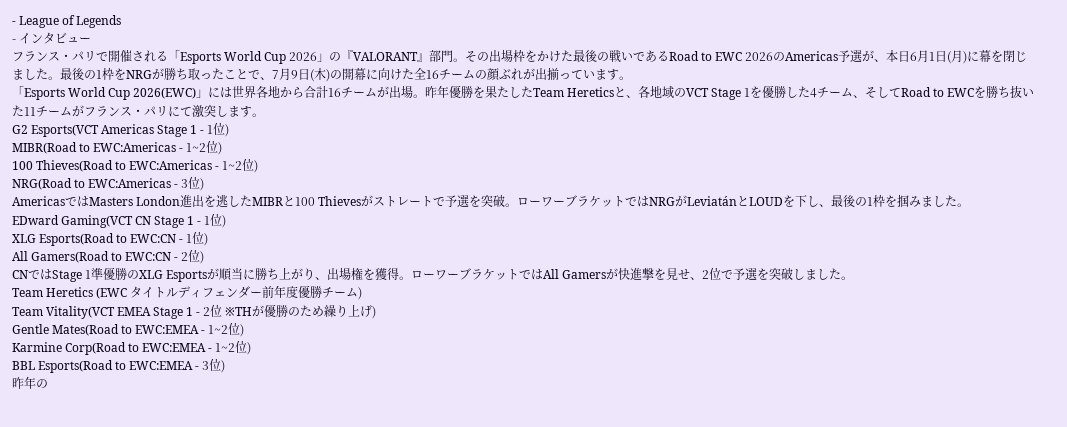- League of Legends
- インタビュー
フランス・パリで開催される「Esports World Cup 2026」の『VALORANT』部門。その出場枠をかけた最後の戦いであるRoad to EWC 2026のAmericas予選が、本日6月1日(月)に幕を閉じました。最後の1枠をNRGが勝ち取ったことで、7月9日(木)の開幕に向けた全16チームの顔ぶれが出揃っています。
「Esports World Cup 2026(EWC)」には世界各地から合計16チームが出場。昨年優勝を果たしたTeam Hereticsと、各地域のVCT Stage 1を優勝した4チーム、そしてRoad to EWCを勝ち抜いた11チームがフランス・パリにて激突します。
G2 Esports(VCT Americas Stage 1 - 1位)
MIBR(Road to EWC:Americas - 1~2位)
100 Thieves(Road to EWC:Americas - 1~2位)
NRG(Road to EWC:Americas - 3位)
AmericasではMasters London進出を逃したMIBRと100 Thievesがストレートで予選を突破。ローワーブラケットではNRGがLeviatánとLOUDを下し、最後の1枠を掴みました。
EDward Gaming(VCT CN Stage 1 - 1位)
XLG Esports(Road to EWC:CN - 1位)
All Gamers(Road to EWC:CN - 2位)
CNではStage 1準優勝のXLG Esportsが順当に勝ち上がり、出場権を獲得。ローワーブラケットではAll Gamersが快進撃を見せ、2位で予選を突破しました。
Team Heretics (EWC タイトルディフェンダー前年度優勝チーム)
Team Vitality(VCT EMEA Stage 1 - 2位 ※THが優勝のため繰り上げ)
Gentle Mates(Road to EWC:EMEA - 1~2位)
Karmine Corp(Road to EWC:EMEA - 1~2位)
BBL Esports(Road to EWC:EMEA - 3位)
昨年の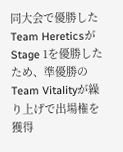同大会で優勝したTeam HereticsがStage 1を優勝したため、準優勝のTeam Vitalityが繰り上げで出場権を獲得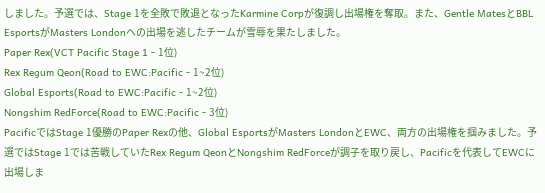しました。予選では、Stage 1を全敗で敗退となったKarmine Corpが復調し出場権を奪取。また、Gentle MatesとBBL EsportsがMasters Londonへの出場を逃したチームが雪辱を果たしました。
Paper Rex(VCT Pacific Stage 1 - 1位)
Rex Regum Qeon(Road to EWC:Pacific - 1~2位)
Global Esports(Road to EWC:Pacific - 1~2位)
Nongshim RedForce(Road to EWC:Pacific - 3位)
PacificではStage 1優勝のPaper Rexの他、Global EsportsがMasters LondonとEWC、両方の出場権を掴みました。予選ではStage 1では苦戦していたRex Regum QeonとNongshim RedForceが調子を取り戻し、Pacificを代表してEWCに出場しま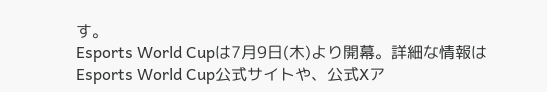す。
Esports World Cupは7月9日(木)より開幕。詳細な情報はEsports World Cup公式サイトや、公式Xア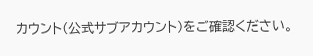カウント(公式サブアカウント)をご確認ください。